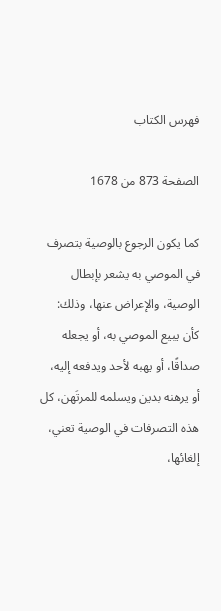فهرس الكتاب

الصفحة 873 من 1678

كما يكون الرجوع بالوصية بتصرف في الموصي به يشعر بإبطال الوصية، والإعراض عنها، وذلك: كأن يبيع الموصي به، أو يجعله صداقًا، أو يهبه لأحد ويدفعه إليه، أو يرهنه بدين ويسلمه للمرتَهن، كل هذه التصرفات في الوصية تعني، إلغائها،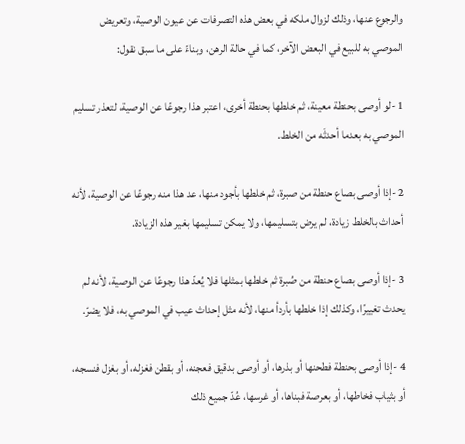والرجوع عنها، وذلك لزوال ملكه في بعض هذه التصرفات عن عيون الوصية، وتعريض الموصي به للبيع في البعض الآخر، كما في حالة الرهن، وبناءً على ما سبق نقول:

1 -لو أوصى بحنطة معينة، ثم خلطها بحنطة أخرى، اعتبر هذا رجوعًا عن الوصية، لتعذر تسليم الموصي به بعدما أحدثَه من الخلط.

2 -إذا أوصى بصاع حنطة من صبرة، ثم خلطها بأجود منها، عد هذا منه رجوعًا عن الوصية، لأنه أحداث بالخلط زيادة، لم يرض بتسليمها، ولا يمكن تسليمها بغير هذه الزيادة.

3 -إذا أوصى بصاع حنطة من صُبرة ثم خلطها بمثلها فلا يُعدّ هذا رجوعًا عن الوصية، لأنه لم يحدث تغييرًا، وكذلك إذا خلطها بأردأ منها، لأنه مثل إحداث عيب في الموصي به، فلا يضرّ.

4 -إذا أوصى بحنطة فطحنها أو بذرها، أو أوصى بدقيق فعجنه، أو بقطن فغزله، أو بغزل فنسجه، أو بثياب فخاطها، أو بعرصة فبناها، أو غرسها، عُدّ جميع ذلك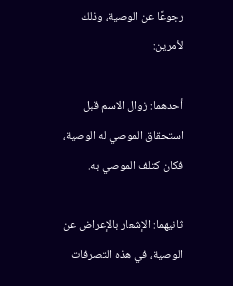رجوعًا عن الوصية، وذلك لأمرين:

أحدهما: زوال الاسم قبل استحقاق الموصي له الوصية، فكان كتلف الموصي به.

ثانيهما: الإشعار بالإعراض عن الوصية، في هذه التصرفات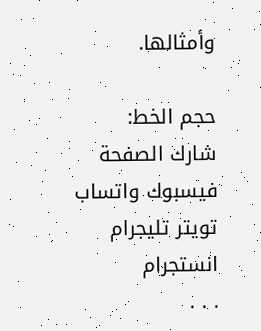وأمثالها.

حجم الخط:
شارك الصفحة
فيسبوك واتساب تويتر تليجرام انستجرام
. . .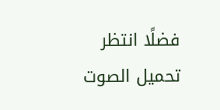فضلًا انتظر تحميل الصوت